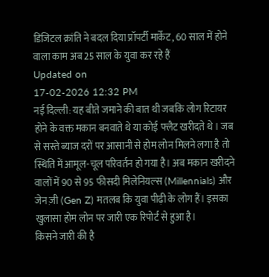डिजिटल क्रांति ने बदल दिया प्रॉपर्टी मार्केट, 60 साल में होने वाला काम अब 25 साल के युवा कर रहे हैं
Updated on
17-02-2026 12:32 PM
नई दिल्ली: यह बीते जमाने की बात थी जबकि लोग रिटायर होने के वक्त मकान बनवाते थे या कोई फ्लैट खरीदते थे। जब से सस्ते ब्याज दरों पर आसानी से होम लोन मिलने लगा है तो स्थिति में आमूल-चूल परिवर्तन हो गया है। अब मकान खरीदने वालों में 90 से 95 फीसदी मिलेनियल्स (Millennials) और जेन ज़ी (Gen Z) मतलब कि युवा पीढ़ी के लोग हैं। इसका खुलासा होम लोन पर जारी एक रिपोर्ट से हुआ है।
किसने जारी की है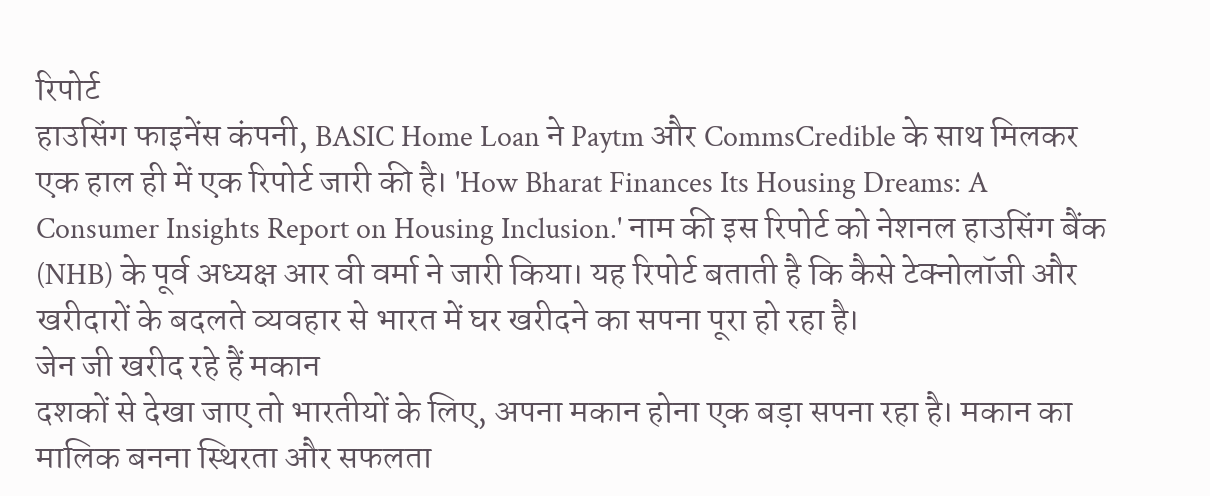रिपोर्ट
हाउसिंग फाइनेंस कंपनी, BASIC Home Loan ने Paytm और CommsCredible के साथ मिलकर एक हाल ही में एक रिपोर्ट जारी की है। 'How Bharat Finances Its Housing Dreams: A Consumer Insights Report on Housing Inclusion.' नाम की इस रिपोर्ट को नेशनल हाउसिंग बैंक (NHB) के पूर्व अध्यक्ष आर वी वर्मा ने जारी किया। यह रिपोर्ट बताती है कि कैसे टेक्नोलॉजी और खरीदारों के बदलते व्यवहार से भारत में घर खरीदने का सपना पूरा हो रहा है।
जेन जी खरीद रहे हैं मकान
दशकों से देखा जाए तो भारतीयों के लिए, अपना मकान होना एक बड़ा सपना रहा है। मकान का मालिक बनना स्थिरता और सफलता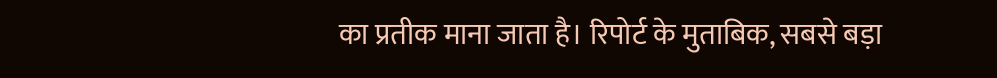का प्रतीक माना जाता है। रिपोर्ट के मुताबिक, सबसे बड़ा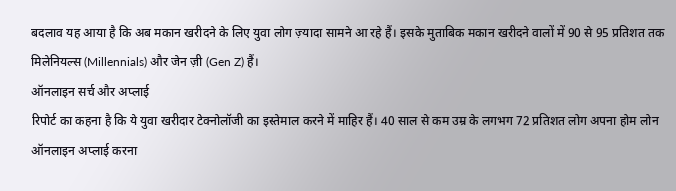बदलाव यह आया है कि अब मकान खरीदने के लिए युवा लोग ज़्यादा सामने आ रहे हैं। इसके मुताबिक मकान खरीदने वालों में 90 से 95 प्रतिशत तक मिलेनियल्स (Millennials) और जेन ज़ी (Gen Z) हैं।
ऑनलाइन सर्च और अप्लाई
रिपोर्ट का कहना है कि ये युवा खरीदार टेक्नोलॉजी का इस्तेमाल करने में माहिर हैं। 40 साल से कम उम्र के लगभग 72 प्रतिशत लोग अपना होम लोन ऑनलाइन अप्लाई करना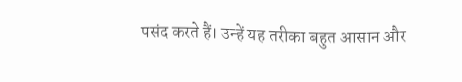पसंद करते हैं। उन्हें यह तरीका बहुत आसान और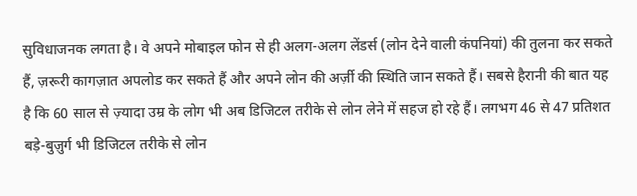सुविधाजनक लगता है। वे अपने मोबाइल फोन से ही अलग-अलग लेंडर्स (लोन देने वाली कंपनियां) की तुलना कर सकते हैं, ज़रूरी कागज़ात अपलोड कर सकते हैं और अपने लोन की अर्ज़ी की स्थिति जान सकते हैं। सबसे हैरानी की बात यह है कि 60 साल से ज़्यादा उम्र के लोग भी अब डिजिटल तरीके से लोन लेने में सहज हो रहे हैं। लगभग 46 से 47 प्रतिशत बड़े-बुज़ुर्ग भी डिजिटल तरीके से लोन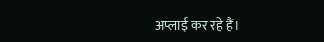अप्लाई कर रहे हैं।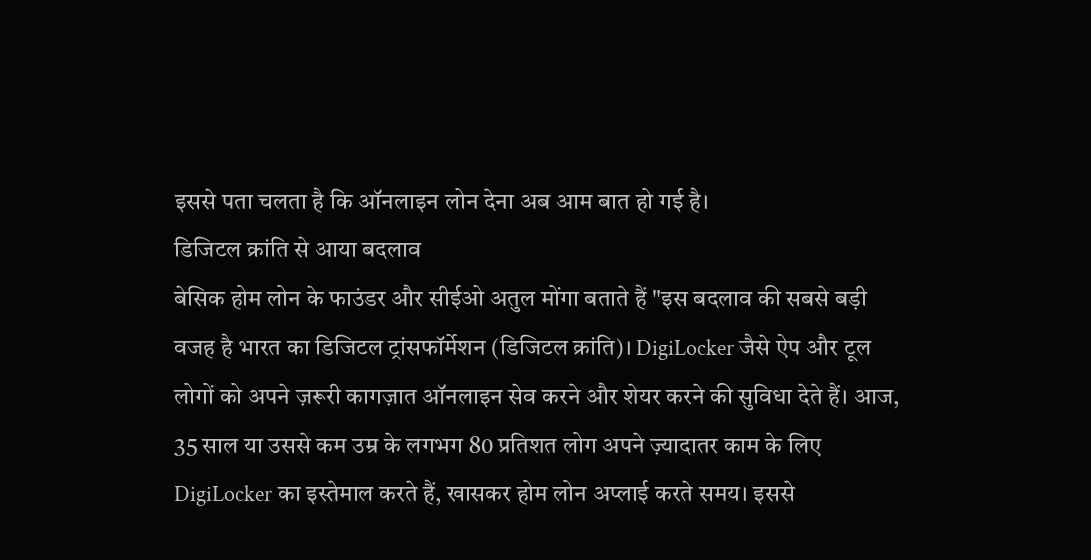इससे पता चलता है कि ऑनलाइन लोन देना अब आम बात हो गई है।
डिजिटल क्रांति से आया बदलाव
बेसिक होम लोन के फाउंडर और सीईओ अतुल मोंगा बताते हैं "इस बदलाव की सबसे बड़ी वजह है भारत का डिजिटल ट्रांसफॉर्मेशन (डिजिटल क्रांति)। DigiLocker जैसे ऐप और टूल लोगों को अपने ज़रूरी कागज़ात ऑनलाइन सेव करने और शेयर करने की सुविधा देते हैं। आज, 35 साल या उससे कम उम्र के लगभग 80 प्रतिशत लोग अपने ज़्यादातर काम के लिए DigiLocker का इस्तेमाल करते हैं, खासकर होम लोन अप्लाई करते समय। इससे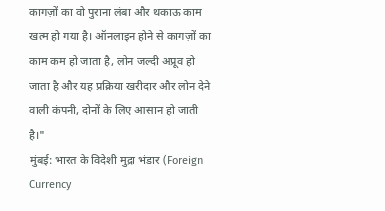कागज़ों का वो पुराना लंबा और थकाऊ काम खत्म हो गया है। ऑनलाइन होने से कागज़ों का काम कम हो जाता है, लोन जल्दी अप्रूव हो जाता है और यह प्रक्रिया खरीदार और लोन देने वाली कंपनी, दोनों के लिए आसान हो जाती है।"
मुंबई: भारत के विदेशी मुद्रा भंडार (Foreign Currency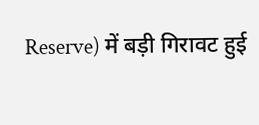Reserve) में बड़ी गिरावट हुई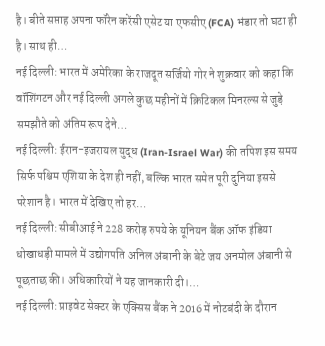है। बीते सप्ताह अपना फॉरेन करेंसी एसेट या एफसीए (FCA) भंडार तो घटा ही है। साथ ही…
नई दिल्ली: भारत में अमेरिका के राजदूत सर्जियो गोर ने शुक्रवार को कहा कि वॉशिंगटन और नई दिल्ली अगले कुछ महीनों में क्रिटिकल मिनरल्स से जुड़े समझौते को अंतिम रूप देने…
नई दिल्ली: ईरान-इजरायल युद्ध (Iran-Israel War) की तपिश इस समय सिर्फ पश्चिम एशिया के देश ही नहीं, बल्कि भारत समेत पूरी दुनिया इससे परेशान है। भारत में देखिए तो हर…
नई दिल्ली: सीबीआई ने 228 करोड़ रुपये के यूनियन बैंक ऑफ इंडिया धोखाधड़ी मामले में उद्योगपति अनिल अंबानी के बेटे जय अनमोल अंबानी से पूछताछ की। अधिकारियों ने यह जानकारी दी।…
नई दिल्ली: प्राइवेट सेक्टर के एक्सिस बैंक ने 2016 में नोटबंदी के दौरान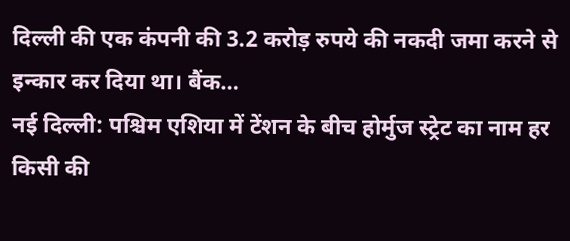दिल्ली की एक कंपनी की 3.2 करोड़ रुपये की नकदी जमा करने से इन्कार कर दिया था। बैंक…
नई दिल्ली: पश्चिम एशिया में टेंशन के बीच होर्मुज स्ट्रेट का नाम हर किसी की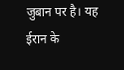जुबान पर है। यह ईरान के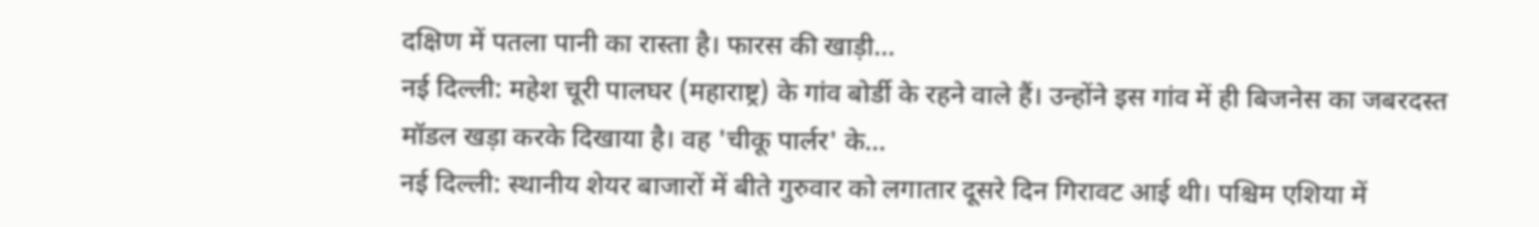दक्षिण में पतला पानी का रास्ता है। फारस की खाड़ी…
नई दिल्ली: महेश चूरी पालघर (महाराष्ट्र) के गांव बोर्डी के रहने वाले हैं। उन्होंने इस गांव में ही बिजनेस का जबरदस्त मॉडल खड़ा करके दिखाया है। वह 'चीकू पार्लर' के…
नई दिल्ली: स्थानीय शेयर बाजारों में बीते गुरुवार को लगातार दूसरे दिन गिरावट आई थी। पश्चिम एशिया में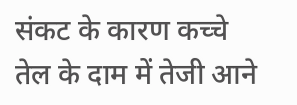संकट के कारण कच्चे तेल के दाम में तेजी आने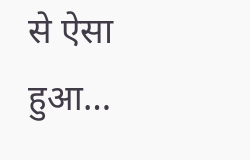से ऐसा हुआ…